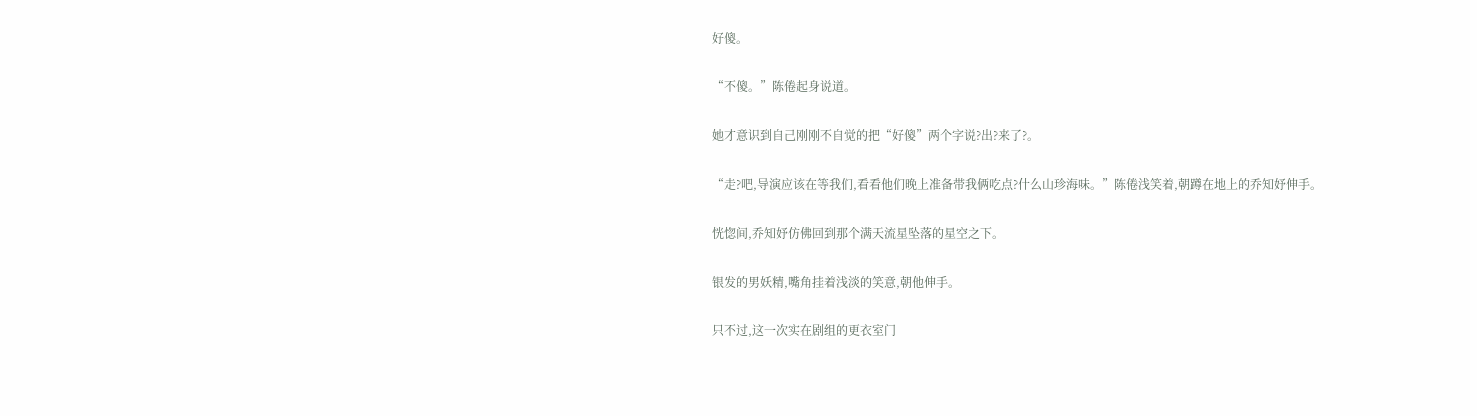好傻。

“不傻。”陈倦起身说道。

她才意识到自己刚刚不自觉的把“好傻”两个字说?出?来了?。

“走?吧,导演应该在等我们,看看他们晚上准备带我俩吃点?什么山珍海味。”陈倦浅笑着,朝蹲在地上的乔知妤伸手。

恍惚间,乔知妤仿佛回到那个满天流星坠落的星空之下。

银发的男妖精,嘴角挂着浅淡的笑意,朝他伸手。

只不过,这一次实在剧组的更衣室门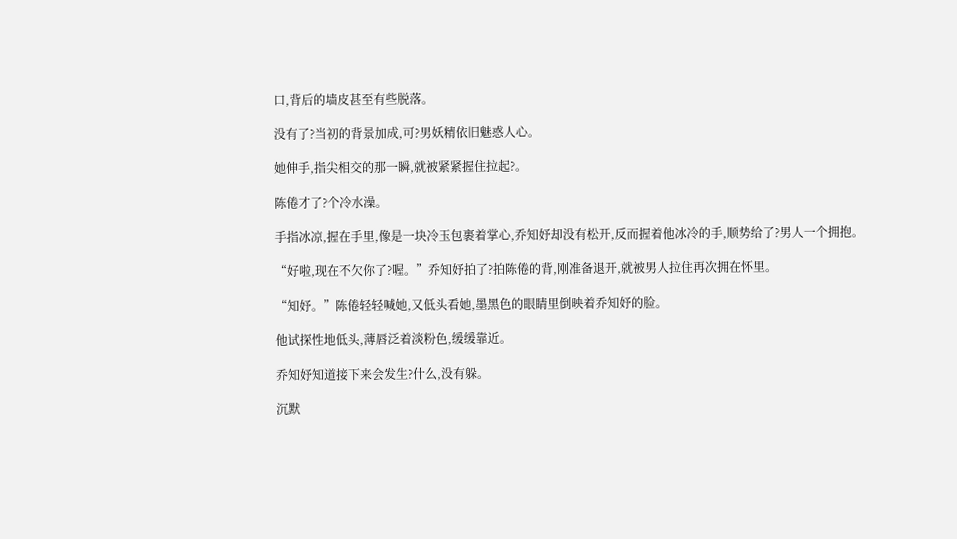口,背后的墙皮甚至有些脱落。

没有了?当初的背景加成,可?男妖精依旧魅惑人心。

她伸手,指尖相交的那一瞬,就被紧紧握住拉起?。

陈倦才了?个冷水澡。

手指冰凉,握在手里,像是一块冷玉包裹着掌心,乔知妤却没有松开,反而握着他冰冷的手,顺势给了?男人一个拥抱。

“好啦,现在不欠你了?喔。”乔知妤拍了?拍陈倦的背,刚准备退开,就被男人拉住再次拥在怀里。

“知妤。”陈倦轻轻喊她,又低头看她,墨黑色的眼睛里倒映着乔知妤的脸。

他试探性地低头,薄唇泛着淡粉色,缓缓靠近。

乔知妤知道接下来会发生?什么,没有躲。

沉默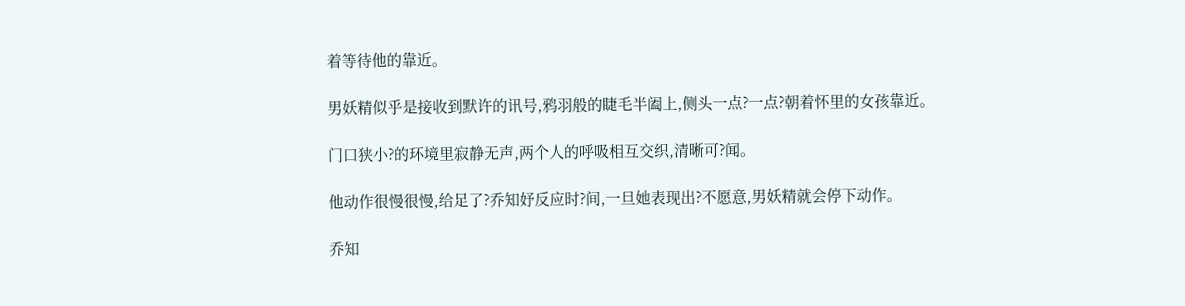着等待他的靠近。

男妖精似乎是接收到默许的讯号,鸦羽般的睫毛半阖上,侧头一点?一点?朝着怀里的女孩靠近。

门口狭小?的环境里寂静无声,两个人的呼吸相互交织,清晰可?闻。

他动作很慢很慢,给足了?乔知妤反应时?间,一旦她表现出?不愿意,男妖精就会停下动作。

乔知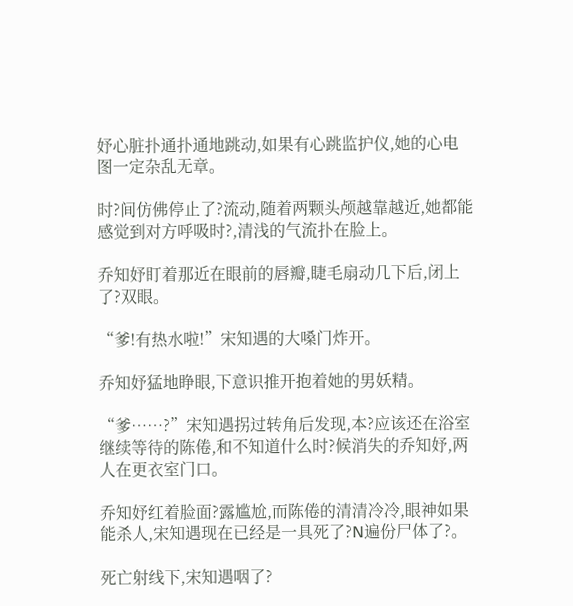妤心脏扑通扑通地跳动,如果有心跳监护仪,她的心电图一定杂乱无章。

时?间仿佛停止了?流动,随着两颗头颅越靠越近,她都能感觉到对方呼吸时?,清浅的气流扑在脸上。

乔知妤盯着那近在眼前的唇瓣,睫毛扇动几下后,闭上了?双眼。

“爹!有热水啦!”宋知遇的大嗓门炸开。

乔知妤猛地睁眼,下意识推开抱着她的男妖精。

“爹……?”宋知遇拐过转角后发现,本?应该还在浴室继续等待的陈倦,和不知道什么时?候消失的乔知妤,两人在更衣室门口。

乔知妤红着脸面?露尴尬,而陈倦的清清冷冷,眼神如果能杀人,宋知遇现在已经是一具死了?N遍份尸体了?。

死亡射线下,宋知遇咽了?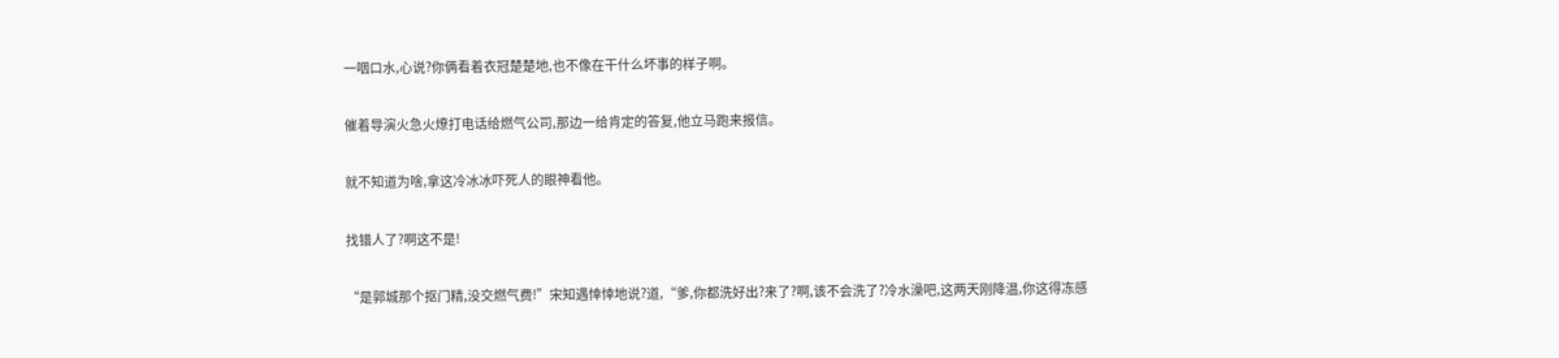一咽口水,心说?你俩看着衣冠楚楚地,也不像在干什么坏事的样子啊。

催着导演火急火燎打电话给燃气公司,那边一给肯定的答复,他立马跑来报信。

就不知道为啥,拿这冷冰冰吓死人的眼神看他。

找错人了?啊这不是!

“是郭城那个抠门精,没交燃气费!”宋知遇悻悻地说?道,“爹,你都洗好出?来了?啊,该不会洗了?冷水澡吧,这两天刚降温,你这得冻感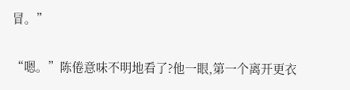冒。”

“嗯。”陈倦意味不明地看了?他一眼,第一个离开更衣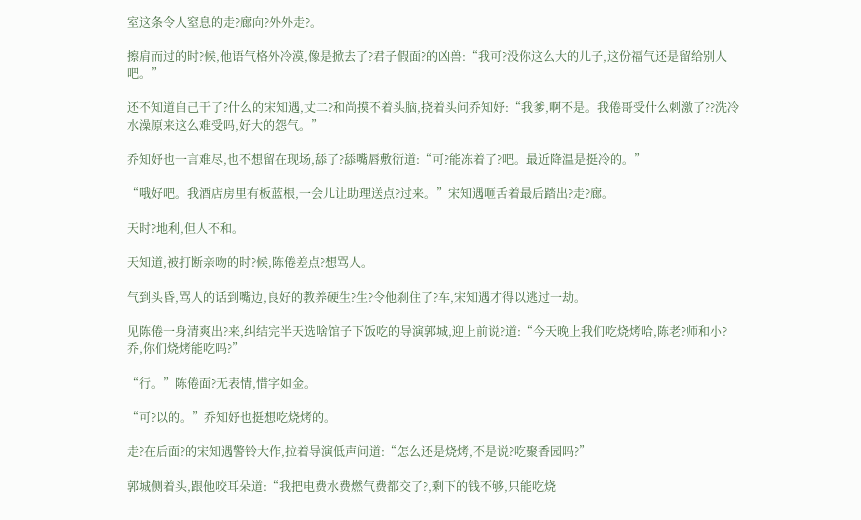室这条令人窒息的走?廊向?外外走?。

擦肩而过的时?候,他语气格外冷漠,像是掀去了?君子假面?的凶兽:“我可?没你这么大的儿子,这份福气还是留给别人吧。”

还不知道自己干了?什么的宋知遇,丈二?和尚摸不着头脑,挠着头问乔知妤:“我爹,啊不是。我倦哥受什么刺激了??洗冷水澡原来这么难受吗,好大的怨气。”

乔知妤也一言难尽,也不想留在现场,舔了?舔嘴唇敷衍道:“可?能冻着了?吧。最近降温是挺冷的。”

“哦好吧。我酒店房里有板蓝根,一会儿让助理送点?过来。”宋知遇咂舌着最后踏出?走?廊。

天时?地利,但人不和。

天知道,被打断亲吻的时?候,陈倦差点?想骂人。

气到头昏,骂人的话到嘴边,良好的教养硬生?生?令他刹住了?车,宋知遇才得以逃过一劫。

见陈倦一身清爽出?来,纠结完半天选啥馆子下饭吃的导演郭城,迎上前说?道:“今天晚上我们吃烧烤哈,陈老?师和小?乔,你们烧烤能吃吗?”

“行。”陈倦面?无表情,惜字如金。

“可?以的。”乔知妤也挺想吃烧烤的。

走?在后面?的宋知遇警铃大作,拉着导演低声问道:“怎么还是烧烤,不是说?吃聚香园吗?”

郭城侧着头,跟他咬耳朵道:“我把电费水费燃气费都交了?,剩下的钱不够,只能吃烧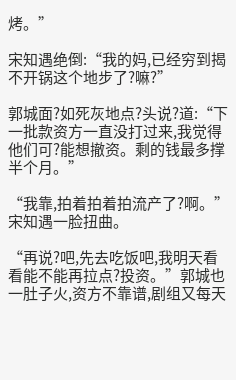烤。”

宋知遇绝倒:“我的妈,已经穷到揭不开锅这个地步了?嘛?”

郭城面?如死灰地点?头说?道:“下一批款资方一直没打过来,我觉得他们可?能想撤资。剩的钱最多撑半个月。”

“我靠,拍着拍着拍流产了?啊。”宋知遇一脸扭曲。

“再说?吧,先去吃饭吧,我明天看看能不能再拉点?投资。”郭城也一肚子火,资方不靠谱,剧组又每天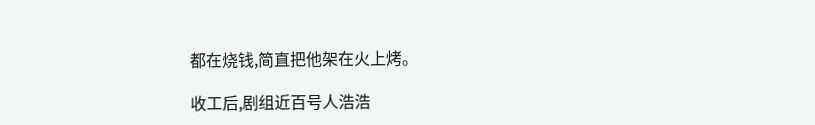都在烧钱,简直把他架在火上烤。

收工后,剧组近百号人浩浩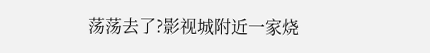荡荡去了?影视城附近一家烧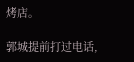烤店。

郭城提前打过电话,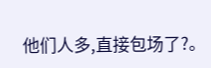他们人多,直接包场了?。